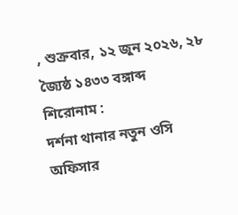, শুক্রবার, ১২ জুন ২০২৬, ২৮ জ্যৈষ্ঠ ১৪৩৩ বঙ্গাব্দ
শিরোনাম :
দর্শনা থানার নতুন ওসি অফিসার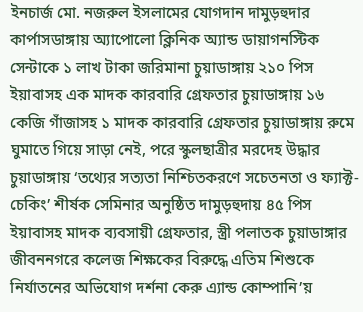ইনচার্জ মো. নজরুল ইসলামের যোগদান দামুড়হুদার কার্পাসডাঙ্গায় অ্যাপোলো ক্লিনিক অ্যান্ড ডায়াগনস্টিক সেন্টাকে ১ লাখ টাকা জরিমানা চুয়াডাঙ্গায় ২১০ পিস ইয়াবাসহ এক মাদক কারবারি গ্রেফতার চুয়াডাঙ্গায় ১৬ কেজি গাঁজাসহ ১ মাদক কারবারি গ্রেফতার চুয়াডাঙ্গায় রুমে ঘুমাতে গিয়ে সাড়া নেই, পরে স্কুলছাত্রীর মরদেহ উদ্ধার চুয়াডাঙ্গায় ‘তথ্যের সত্যতা নিশ্চিতকরণে সচেতনতা ও ফ্যাক্ট-চেকিং’ শীর্ষক সেমিনার অনুষ্ঠিত দামুড়হুদায় ৪৫ পিস ইয়াবাসহ মাদক ব্যবসায়ী গ্রেফতার, স্ত্রী পলাতক চুয়াডাঙ্গার জীবননগরে কলেজ শিক্ষকের বিরুদ্ধে এতিম শিশুকে নির্যাতনের অভিযোগ দর্শনা কেরু এ্যান্ড কোম্পানি’য়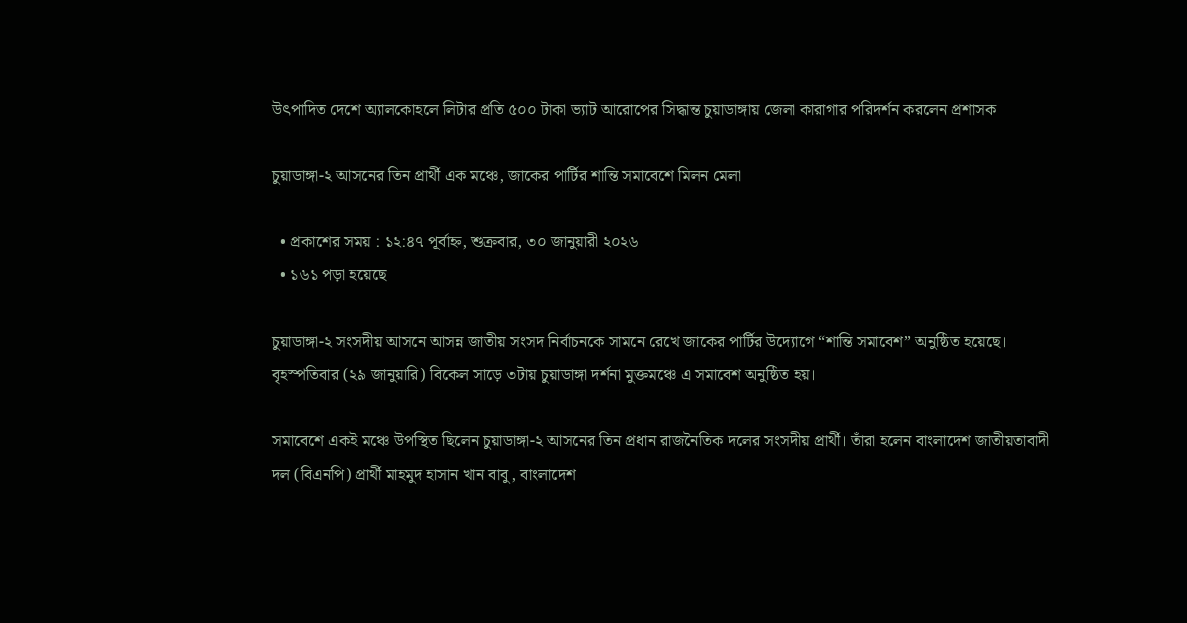উৎপাদিত দেশে অ্যালকোহলে লিটার প্রতি ৫০০ টাকা ভ্যাট আরোপের সিদ্ধান্ত চুয়াডাঙ্গায় জেলা কারাগার পরিদর্শন করলেন প্রশাসক

চুয়াডাঙ্গা-২ আসনের তিন প্রার্থী এক মঞ্চে, জাকের পার্টির শান্তি সমাবেশে মিলন মেলা

  • প্রকাশের সময় : ১২:৪৭ পূর্বাহ্ন, শুক্রবার, ৩০ জানুয়ারী ২০২৬
  • ১৬১ পড়া হয়েছে

চুয়াডাঙ্গা-২ সংসদীয় আসনে আসন্ন জাতীয় সংসদ নির্বাচনকে সামনে রেখে জাকের পার্টির উদ্যোগে “শান্তি সমাবেশ” অনুষ্ঠিত হয়েছে।
বৃহস্পতিবার (২৯ জানুয়ারি) বিকেল সাড়ে ৩টায় চুয়াডাঙ্গা দর্শনা মুক্তমঞ্চে এ সমাবেশ অনুষ্ঠিত হয়।

সমাবেশে একই মঞ্চে উপস্থিত ছিলেন চুয়াডাঙ্গা-২ আসনের তিন প্রধান রাজনৈতিক দলের সংসদীয় প্রার্থী। তাঁরা হলেন বাংলাদেশ জাতীয়তাবাদী দল (বিএনপি) প্রার্থী মাহমুদ হাসান খান বাবু, বাংলাদেশ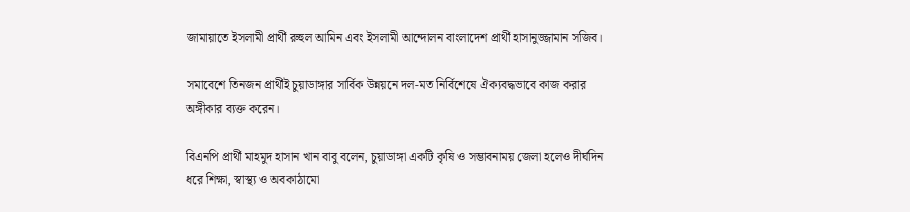জামায়াতে ইসলামী প্রার্থী রুহুল আমিন এবং ইসলামী আন্দোলন বাংলাদেশ প্রার্থী হাসানুজ্জামান সজিব।

সমাবেশে তিনজন প্রার্থীই চুয়াডাঙ্গার সার্বিক উন্নয়নে দল-মত নির্বিশেষে ঐক্যবদ্ধভাবে কাজ করার অঙ্গীকার ব্যক্ত করেন।

বিএনপি প্রার্থী মাহমুদ হাসান খান বাবু বলেন, চুয়াডাঙ্গা একটি কৃষি ও সম্ভাবনাময় জেলা হলেও দীর্ঘদিন ধরে শিক্ষা, স্বাস্থ্য ও অবকাঠামো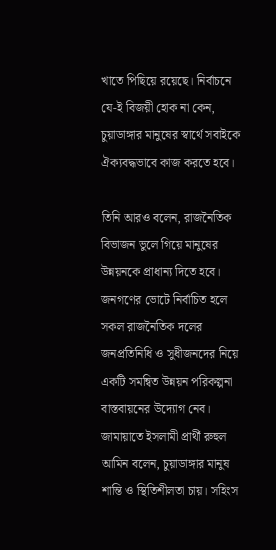খাতে পিছিয়ে রয়েছে। নির্বাচনে যে-ই বিজয়ী হোক না কেন, চুয়াডাঙ্গার মানুষের স্বার্থে সবাইকে ঐক্যবদ্ধভাবে কাজ করতে হবে।

তিনি আরও বলেন, রাজনৈতিক বিভাজন ভুলে গিয়ে মানুষের উন্নয়নকে প্রাধান্য দিতে হবে। জনগণের ভোটে নির্বাচিত হলে সকল রাজনৈতিক দলের জনপ্রতিনিধি ও সুধীজনদের নিয়ে একটি সমন্বিত উন্নয়ন পরিকল্পনা বাস্তবায়নের উদ্যোগ নেব। জামায়াতে ইসলামী প্রার্থী রুহুল আমিন বলেন, চুয়াডাঙ্গার মানুষ শান্তি ও স্থিতিশীলতা চায়। সহিংস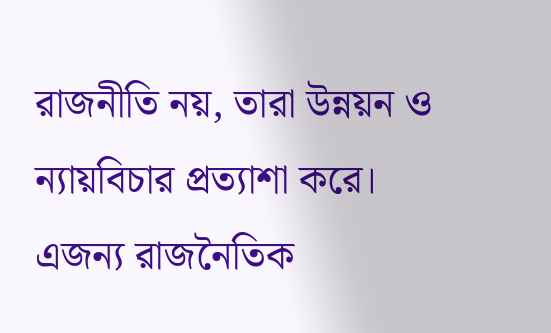রাজনীতি নয়, তারা উন্নয়ন ও ন্যায়বিচার প্রত্যাশা করে। এজন্য রাজনৈতিক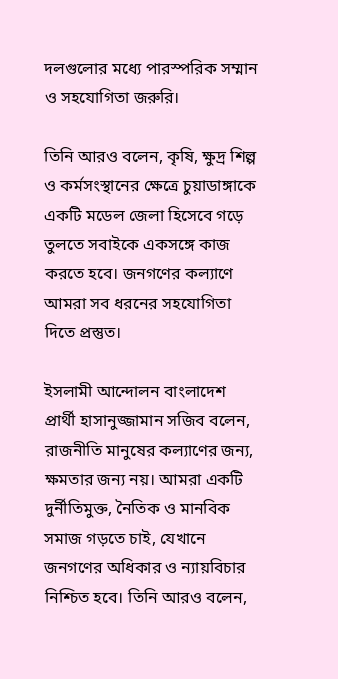দলগুলোর মধ্যে পারস্পরিক সম্মান ও সহযোগিতা জরুরি।

তিনি আরও বলেন, কৃষি, ক্ষুদ্র শিল্প ও কর্মসংস্থানের ক্ষেত্রে চুয়াডাঙ্গাকে একটি মডেল জেলা হিসেবে গড়ে তুলতে সবাইকে একসঙ্গে কাজ করতে হবে। জনগণের কল্যাণে আমরা সব ধরনের সহযোগিতা দিতে প্রস্তুত।

ইসলামী আন্দোলন বাংলাদেশ প্রার্থী হাসানুজ্জামান সজিব বলেন, রাজনীতি মানুষের কল্যাণের জন্য, ক্ষমতার জন্য নয়। আমরা একটি দুর্নীতিমুক্ত, নৈতিক ও মানবিক সমাজ গড়তে চাই, যেখানে জনগণের অধিকার ও ন্যায়বিচার নিশ্চিত হবে। তিনি আরও বলেন,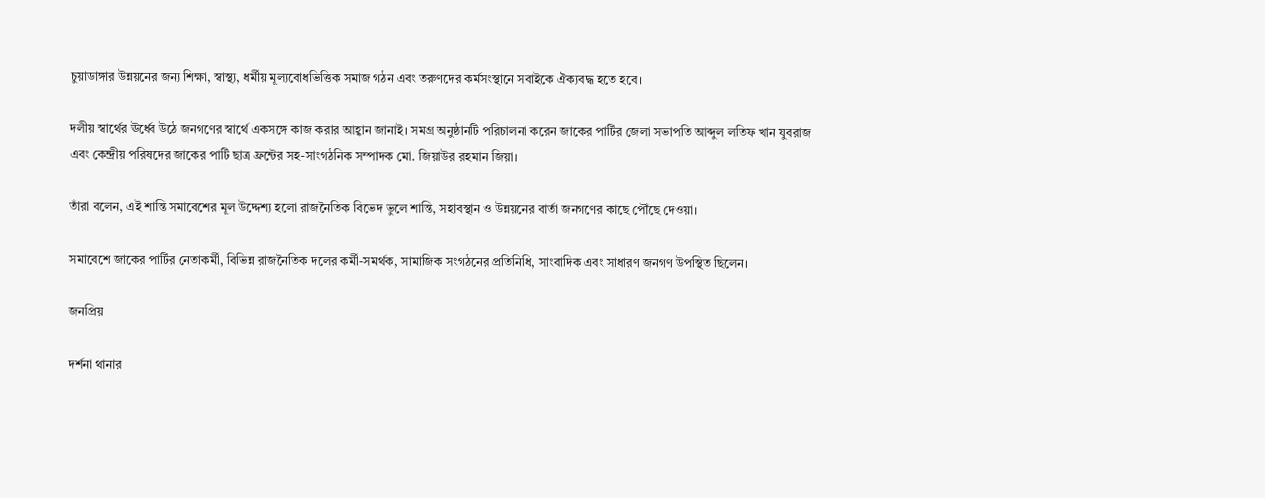চুয়াডাঙ্গার উন্নয়নের জন্য শিক্ষা, স্বাস্থ্য, ধর্মীয় মূল্যবোধভিত্তিক সমাজ গঠন এবং তরুণদের কর্মসংস্থানে সবাইকে ঐক্যবদ্ধ হতে হবে।

দলীয় স্বার্থের ঊর্ধ্বে উঠে জনগণের স্বার্থে একসঙ্গে কাজ করার আহ্বান জানাই। সমগ্র অনুষ্ঠানটি পরিচালনা করেন জাকের পার্টির জেলা সভাপতি আব্দুল লতিফ খান যুবরাজ এবং কেন্দ্রীয় পরিষদের জাকের পার্টি ছাত্র ফ্রন্টের সহ-সাংগঠনিক সম্পাদক মো. জিয়াউর রহমান জিয়া।

তাঁরা বলেন, এই শান্তি সমাবেশের মূল উদ্দেশ্য হলো রাজনৈতিক বিভেদ ভুলে শান্তি, সহাবস্থান ও উন্নয়নের বার্তা জনগণের কাছে পৌঁছে দেওয়া।

সমাবেশে জাকের পার্টির নেতাকর্মী, বিভিন্ন রাজনৈতিক দলের কর্মী-সমর্থক, সামাজিক সংগঠনের প্রতিনিধি, সাংবাদিক এবং সাধারণ জনগণ উপস্থিত ছিলেন।

জনপ্রিয়

দর্শনা থানার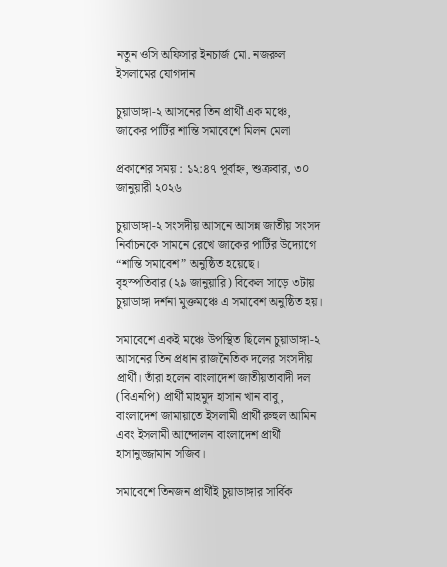নতুন ওসি অফিসার ইনচার্জ মো. নজরুল ইসলামের যোগদান

চুয়াডাঙ্গা-২ আসনের তিন প্রার্থী এক মঞ্চে, জাকের পার্টির শান্তি সমাবেশে মিলন মেলা

প্রকাশের সময় : ১২:৪৭ পূর্বাহ্ন, শুক্রবার, ৩০ জানুয়ারী ২০২৬

চুয়াডাঙ্গা-২ সংসদীয় আসনে আসন্ন জাতীয় সংসদ নির্বাচনকে সামনে রেখে জাকের পার্টির উদ্যোগে “শান্তি সমাবেশ” অনুষ্ঠিত হয়েছে।
বৃহস্পতিবার (২৯ জানুয়ারি) বিকেল সাড়ে ৩টায় চুয়াডাঙ্গা দর্শনা মুক্তমঞ্চে এ সমাবেশ অনুষ্ঠিত হয়।

সমাবেশে একই মঞ্চে উপস্থিত ছিলেন চুয়াডাঙ্গা-২ আসনের তিন প্রধান রাজনৈতিক দলের সংসদীয় প্রার্থী। তাঁরা হলেন বাংলাদেশ জাতীয়তাবাদী দল (বিএনপি) প্রার্থী মাহমুদ হাসান খান বাবু, বাংলাদেশ জামায়াতে ইসলামী প্রার্থী রুহুল আমিন এবং ইসলামী আন্দোলন বাংলাদেশ প্রার্থী হাসানুজ্জামান সজিব।

সমাবেশে তিনজন প্রার্থীই চুয়াডাঙ্গার সার্বিক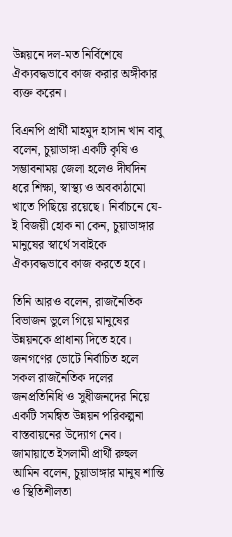উন্নয়নে দল-মত নির্বিশেষে ঐক্যবদ্ধভাবে কাজ করার অঙ্গীকার ব্যক্ত করেন।

বিএনপি প্রার্থী মাহমুদ হাসান খান বাবু বলেন, চুয়াডাঙ্গা একটি কৃষি ও সম্ভাবনাময় জেলা হলেও দীর্ঘদিন ধরে শিক্ষা, স্বাস্থ্য ও অবকাঠামো খাতে পিছিয়ে রয়েছে। নির্বাচনে যে-ই বিজয়ী হোক না কেন, চুয়াডাঙ্গার মানুষের স্বার্থে সবাইকে ঐক্যবদ্ধভাবে কাজ করতে হবে।

তিনি আরও বলেন, রাজনৈতিক বিভাজন ভুলে গিয়ে মানুষের উন্নয়নকে প্রাধান্য দিতে হবে। জনগণের ভোটে নির্বাচিত হলে সকল রাজনৈতিক দলের জনপ্রতিনিধি ও সুধীজনদের নিয়ে একটি সমন্বিত উন্নয়ন পরিকল্পনা বাস্তবায়নের উদ্যোগ নেব। জামায়াতে ইসলামী প্রার্থী রুহুল আমিন বলেন, চুয়াডাঙ্গার মানুষ শান্তি ও স্থিতিশীলতা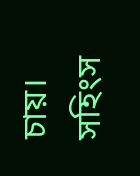চায়। সহিংস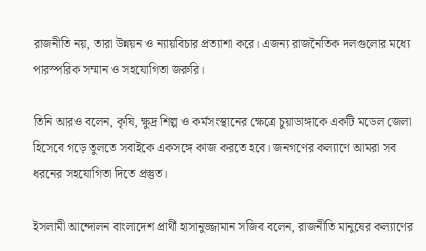রাজনীতি নয়, তারা উন্নয়ন ও ন্যায়বিচার প্রত্যাশা করে। এজন্য রাজনৈতিক দলগুলোর মধ্যে পারস্পরিক সম্মান ও সহযোগিতা জরুরি।

তিনি আরও বলেন, কৃষি, ক্ষুদ্র শিল্প ও কর্মসংস্থানের ক্ষেত্রে চুয়াডাঙ্গাকে একটি মডেল জেলা হিসেবে গড়ে তুলতে সবাইকে একসঙ্গে কাজ করতে হবে। জনগণের কল্যাণে আমরা সব ধরনের সহযোগিতা দিতে প্রস্তুত।

ইসলামী আন্দোলন বাংলাদেশ প্রার্থী হাসানুজ্জামান সজিব বলেন, রাজনীতি মানুষের কল্যাণের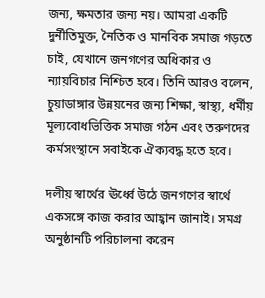জন্য, ক্ষমতার জন্য নয়। আমরা একটি দুর্নীতিমুক্ত, নৈতিক ও মানবিক সমাজ গড়তে চাই, যেখানে জনগণের অধিকার ও ন্যায়বিচার নিশ্চিত হবে। তিনি আরও বলেন, চুয়াডাঙ্গার উন্নয়নের জন্য শিক্ষা, স্বাস্থ্য, ধর্মীয় মূল্যবোধভিত্তিক সমাজ গঠন এবং তরুণদের কর্মসংস্থানে সবাইকে ঐক্যবদ্ধ হতে হবে।

দলীয় স্বার্থের ঊর্ধ্বে উঠে জনগণের স্বার্থে একসঙ্গে কাজ করার আহ্বান জানাই। সমগ্র অনুষ্ঠানটি পরিচালনা করেন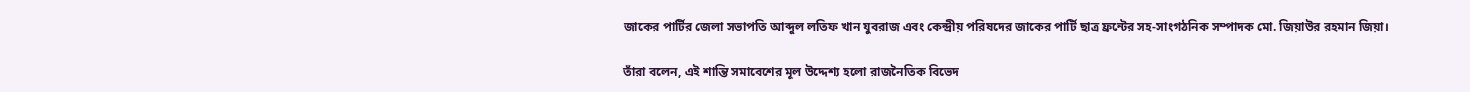জাকের পার্টির জেলা সভাপতি আব্দুল লতিফ খান যুবরাজ এবং কেন্দ্রীয় পরিষদের জাকের পার্টি ছাত্র ফ্রন্টের সহ-সাংগঠনিক সম্পাদক মো. জিয়াউর রহমান জিয়া।

তাঁরা বলেন, এই শান্তি সমাবেশের মূল উদ্দেশ্য হলো রাজনৈতিক বিভেদ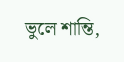ভুলে শান্তি,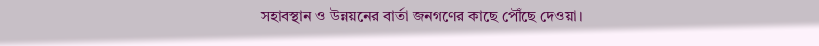সহাবস্থান ও উন্নয়নের বার্তা জনগণের কাছে পৌঁছে দেওয়া।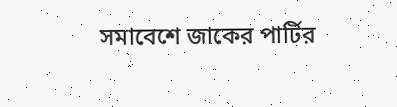সমাবেশে জাকের পার্টির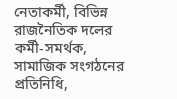নেতাকর্মী, বিভিন্ন রাজনৈতিক দলের কর্মী-সমর্থক, সামাজিক সংগঠনের প্রতিনিধি,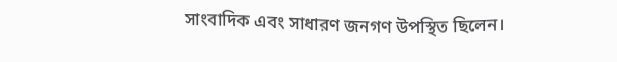সাংবাদিক এবং সাধারণ জনগণ উপস্থিত ছিলেন।